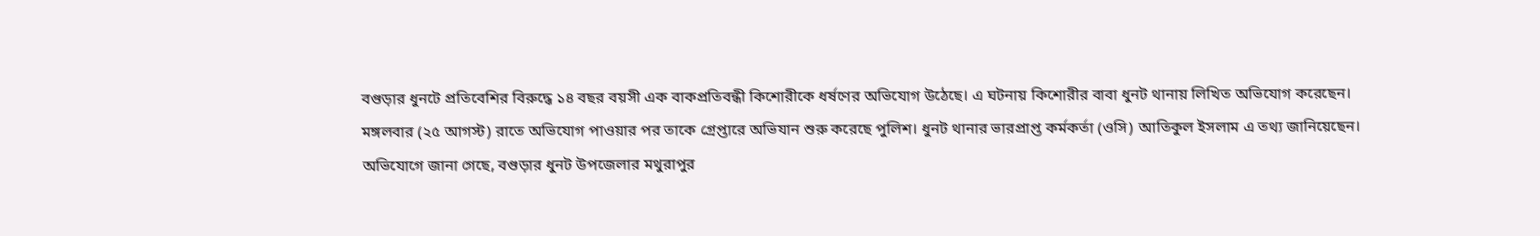বগুড়ার ধুনটে প্রতিবেশির বিরুদ্ধে ১৪ বছর বয়সী এক বাকপ্রতিবন্ধী কিশোরীকে ধর্ষণের অভিযোগ উঠেছে। এ ঘটনায় কিশোরীর বাবা ধুনট থানায় লিখিত অভিযোগ করেছেন।
মঙ্গলবার (২৫ আগস্ট) রাতে অভিযোগ পাওয়ার পর তাকে গ্রেপ্তারে অভিযান শুরু করেছে পুলিশ। ধুনট থানার ভারপ্রাপ্ত কর্মকর্তা (ওসি) আতিকুল ইসলাম এ তথ্য জানিয়েছেন।
অভিযোগে জানা গেছে, বগুড়ার ধুনট উপজেলার মথুরাপুর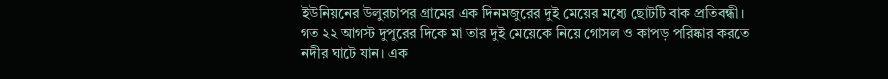ইউনিয়নের উলুরচাপর গ্রামের এক দিনমজুরের দুই মেয়ের মধ্যে ছোটটি বাক প্রতিবন্ধী। গত ২২ আগস্ট দুপুরের দিকে মা তার দুই মেয়েকে নিয়ে গোসল ও কাপড় পরিষ্কার করতে নদীর ঘাটে যান। এক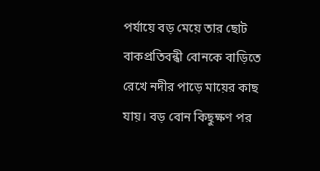পর্যায়ে বড় মেয়ে তার ছোট বাকপ্রতিবন্ধী বোনকে বাড়িতে রেখে নদীর পাড়ে মায়ের কাছ যায়। বড় বোন কিছুক্ষণ পর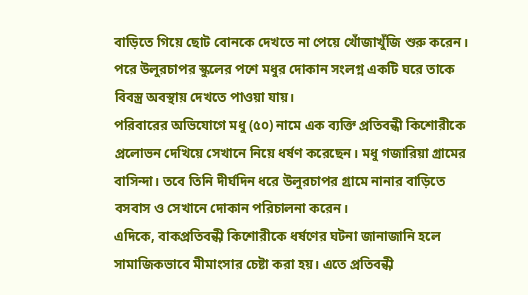বাড়িতে গিয়ে ছোট বোনকে দেখতে না পেয়ে খোঁজাখুঁজি শুরু করেন। পরে উলুরচাপর স্কুলের পশে মধুর দোকান সংলগ্ন একটি ঘরে তাকে বিবস্ত্র অবস্থায় দেখতে পাওয়া যায়।
পরিবারের অভিযোগে মধু (৫০) নামে এক ব্যক্তি প্রতিবন্ধী কিশোরীকে প্রলোভন দেখিয়ে সেখানে নিয়ে ধর্ষণ করেছেন। মধু গজারিয়া গ্রামের বাসিন্দা। তবে তিনি দীর্ঘদিন ধরে উলুরচাপর গ্রামে নানার বাড়িতে বসবাস ও সেখানে দোকান পরিচালনা করেন।
এদিকে, বাকপ্রতিবন্ধী কিশোরীকে ধর্ষণের ঘটনা জানাজানি হলে সামাজিকভাবে মীমাংসার চেষ্টা করা হয়। এতে প্রতিবন্ধী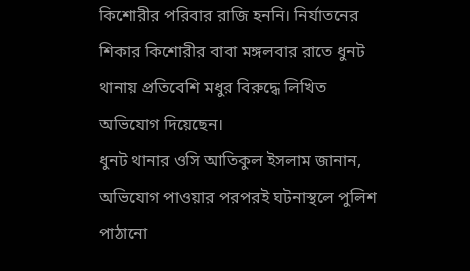কিশোরীর পরিবার রাজি হননি। নির্যাতনের শিকার কিশোরীর বাবা মঙ্গলবার রাতে ধুনট থানায় প্রতিবেশি মধুর বিরুদ্ধে লিখিত অভিযোগ দিয়েছেন।
ধুনট থানার ওসি আতিকুল ইসলাম জানান, অভিযোগ পাওয়ার পরপরই ঘটনাস্থলে পুলিশ পাঠানো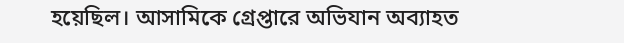হয়েছিল। আসামিকে গ্রেপ্তারে অভিযান অব্যাহত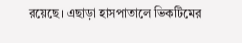রয়েছে। এছাড়া হাসপাতালে ভিকটিমের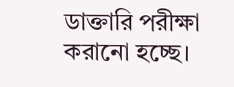ডাক্তারি পরীক্ষা করানো হচ্ছে।